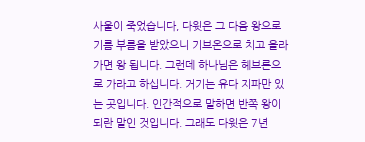사울이 죽었습니다, 다윗은 그 다음 왕으로 기름 부름을 받았으니 기브온으로 치고 올라가면 왕 됩니다. 그런데 하나님은 헤브론으로 가라고 하십니다. 거기는 유다 지파만 있는 곳입니다. 인간적으로 말하면 반쪽 왕이 되란 말인 것입니다. 그래도 다윗은 7년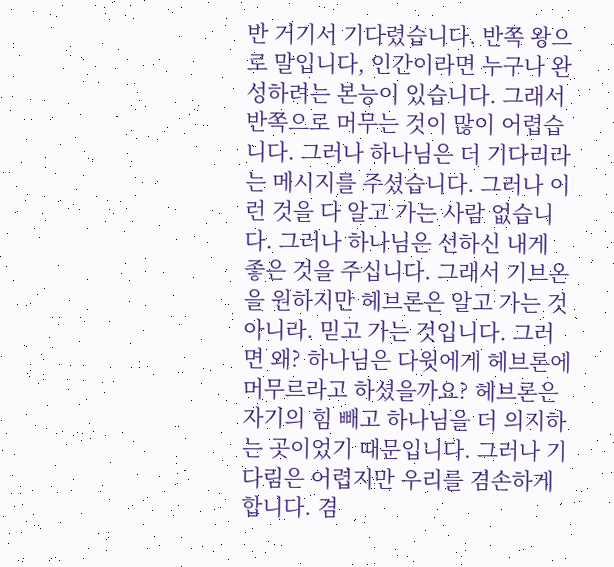반 거기서 기다렸습니다. 반쪽 왕으로 말입니다, 인간이라면 누구나 완성하려는 본능이 있습니다. 그래서 반쪽으로 머무는 것이 많이 어렵습니다. 그러나 하나님은 더 기다리라는 메시지를 주셨습니다. 그러나 이런 것을 다 알고 가는 사람 없습니다. 그러나 하나님은 선하신 내게 좋은 것을 주십니다. 그래서 기브온을 원하지만 헤브론은 알고 가는 것 아니라. 믿고 가는 것입니다. 그러면 왜? 하나님은 다윗에게 헤브론에 머무르라고 하셨을까요? 헤브론은 자기의 힘 빼고 하나님을 더 의지하는 곳이었기 때문입니다. 그러나 기다림은 어렵지만 우리를 겸손하게 합니다. 겸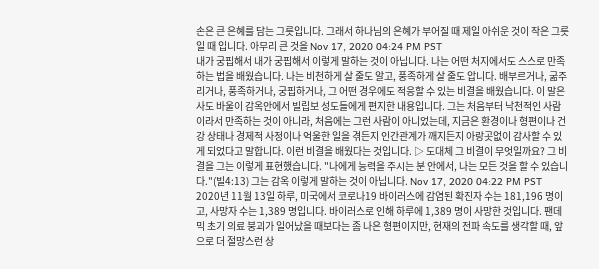손은 큰 은혜를 담는 그릇입니다. 그래서 하나님의 은혜가 부어질 때 제일 아쉬운 것이 작은 그릇일 때 입니다. 아무리 큰 것을 Nov 17, 2020 04:24 PM PST
내가 궁핍해서 내가 궁핍해서 이렇게 말하는 것이 아닙니다. 나는 어떤 처지에서도 스스로 만족하는 법을 배웠습니다. 나는 비천하게 살 줄도 알고, 풍족하게 살 줄도 압니다. 배부르거나, 굶주리거나, 풍족하거나, 궁핍하거나, 그 어떤 경우에도 적응할 수 있는 비결을 배웠습니다. 이 말은 사도 바울이 감옥안에서 빌립보 성도들에게 편지한 내용입니다. 그는 처음부터 낙천적인 사람이라서 만족하는 것이 아니라, 처음에는 그런 사람이 아니었는데, 지금은 환경이나 형편이나 건강 상태나 경제적 사정이나 억울한 일을 겪든지 인간관계가 깨지든지 아랑곳없이 감사할 수 있게 되었다고 말합니다. 이런 비결을 배웠다는 것입니다. ▷ 도대체 그 비결이 무엇일까요? 그 비결을 그는 이렇게 표현했습니다. "나에게 능력을 주시는 분 안에서, 나는 모든 것을 할 수 있습니다."(빌4:13) 그는 감옥 이렇게 말하는 것이 아닙니다. Nov 17, 2020 04:22 PM PST
2020년 11월 13일 하루, 미국에서 코로나19 바이러스에 감염된 확진자 수는 181,196 명이고, 사망자 수는 1,389 명입니다. 바이러스로 인해 하루에 1,389 명이 사망한 것입니다. 팬데믹 초기 의료 붕괴가 일어났을 때보다는 좀 나은 형편이지만, 현재의 전파 속도를 생각할 때, 앞으로 더 절망스런 상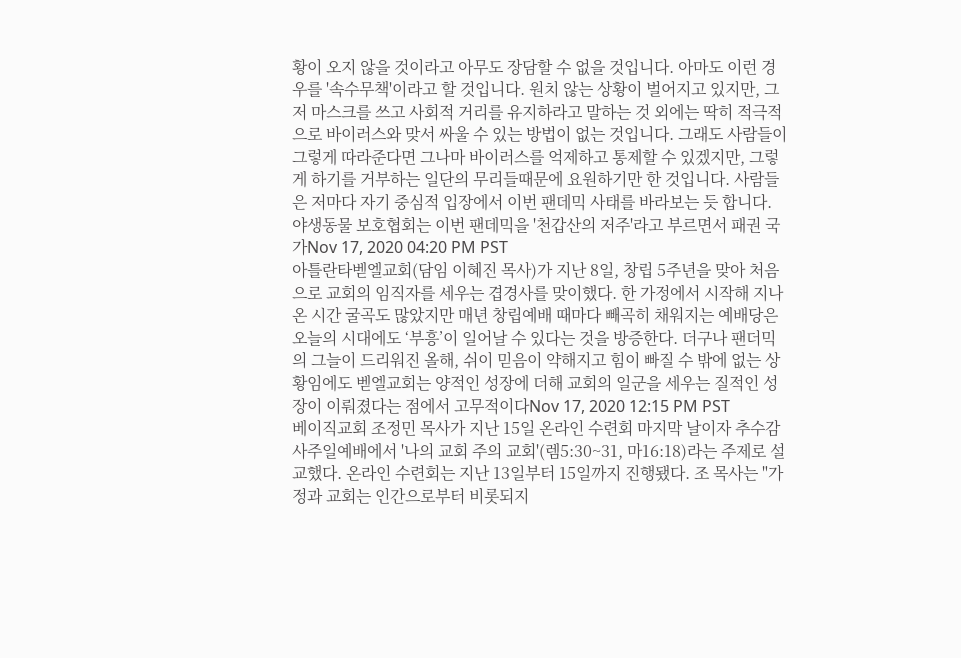황이 오지 않을 것이라고 아무도 장담할 수 없을 것입니다. 아마도 이런 경우를 '속수무책'이라고 할 것입니다. 원치 않는 상황이 벌어지고 있지만, 그저 마스크를 쓰고 사회적 거리를 유지하라고 말하는 것 외에는 딱히 적극적으로 바이러스와 맞서 싸울 수 있는 방법이 없는 것입니다. 그래도 사람들이 그렇게 따라준다면 그나마 바이러스를 억제하고 통제할 수 있겠지만, 그렇게 하기를 거부하는 일단의 무리들때문에 요원하기만 한 것입니다. 사람들은 저마다 자기 중심적 입장에서 이번 팬데믹 사태를 바라보는 듯 합니다. 야생동물 보호협회는 이번 팬데믹을 '천갑산의 저주'라고 부르면서 패권 국가Nov 17, 2020 04:20 PM PST
아틀란타벧엘교회(담임 이혜진 목사)가 지난 8일, 창립 5주년을 맞아 처음으로 교회의 임직자를 세우는 겹경사를 맞이했다. 한 가정에서 시작해 지나온 시간 굴곡도 많았지만 매년 창립예배 때마다 빼곡히 채워지는 예배당은 오늘의 시대에도 ‘부흥’이 일어날 수 있다는 것을 방증한다. 더구나 팬더믹의 그늘이 드리워진 올해, 쉬이 믿음이 약해지고 힘이 빠질 수 밖에 없는 상황임에도 벧엘교회는 양적인 성장에 더해 교회의 일군을 세우는 질적인 성장이 이뤄졌다는 점에서 고무적이다Nov 17, 2020 12:15 PM PST
베이직교회 조정민 목사가 지난 15일 온라인 수련회 마지막 날이자 추수감사주일예배에서 '나의 교회 주의 교회'(렘5:30~31, 마16:18)라는 주제로 설교했다. 온라인 수련회는 지난 13일부터 15일까지 진행됐다. 조 목사는 "가정과 교회는 인간으로부터 비롯되지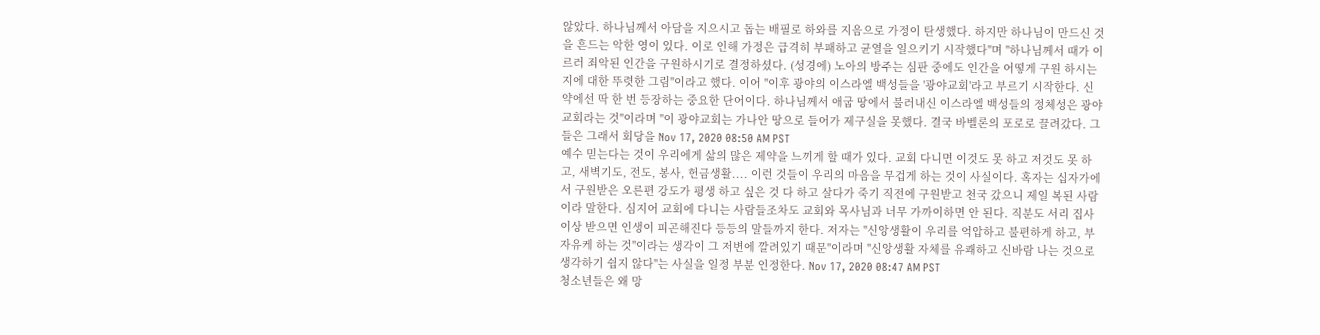않았다. 하나님께서 아담을 지으시고 돕는 배필로 하와를 지음으로 가정이 탄생했다. 하지만 하나님이 만드신 것을 흔드는 악한 영이 있다. 이로 인해 가정은 급격히 부패하고 균열을 일으키기 시작했다"며 "하나님께서 때가 이르러 죄악된 인간을 구원하시기로 결정하셨다. (성경에) 노아의 방주는 심판 중에도 인간을 어떻게 구원 하시는지에 대한 뚜렷한 그림"이라고 했다. 이어 "이후 광야의 이스라엘 백성들을 '광야교회'라고 부르기 시작한다. 신약에선 딱 한 번 등장하는 중요한 단어이다. 하나님께서 애굽 땅에서 불러내신 이스라엘 백성들의 정체성은 광야교회라는 것"이라며 "이 광야교회는 가나안 땅으로 들어가 제구실을 못했다. 결국 바벨론의 포로로 끌려갔다. 그들은 그래서 회당을 Nov 17, 2020 08:50 AM PST
예수 믿는다는 것이 우리에게 삶의 많은 제약을 느끼게 할 때가 있다. 교회 다니면 이것도 못 하고 저것도 못 하고, 새벽기도, 전도, 봉사, 헌금생활.... 이런 것들이 우리의 마음을 무겁게 하는 것이 사실이다. 혹자는 십자가에서 구원받은 오른편 강도가 평생 하고 싶은 것 다 하고 살다가 죽기 직전에 구원받고 천국 갔으니 제일 복된 사람이라 말한다. 심지어 교회에 다니는 사람들조차도 교회와 목사님과 너무 가까이하면 안 된다. 직분도 서리 집사 이상 받으면 인생이 피곤해진다 등등의 말들까지 한다. 저자는 "신앙생활이 우리를 억압하고 불편하게 하고, 부자유케 하는 것"이라는 생각이 그 저변에 깔려있기 때문"이라며 "신앙생활 자체를 유쾌하고 신바람 나는 것으로 생각하기 쉽지 않다"는 사실을 일정 부분 인정한다. Nov 17, 2020 08:47 AM PST
청소년들은 왜 망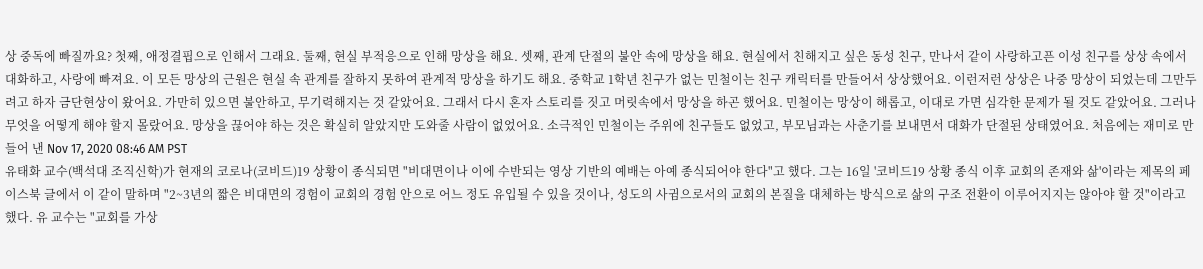상 중독에 빠질까요? 첫째, 애정결핍으로 인해서 그래요. 둘째, 현실 부적응으로 인해 망상을 해요. 셋째, 관계 단절의 불안 속에 망상을 해요. 현실에서 친해지고 싶은 동성 친구, 만나서 같이 사랑하고픈 이성 친구를 상상 속에서 대화하고, 사랑에 빠져요. 이 모든 망상의 근원은 현실 속 관계를 잘하지 못하여 관계적 망상을 하기도 해요. 중학교 1학년 친구가 없는 민철이는 친구 캐릭터를 만들어서 상상했어요. 이런저런 상상은 나중 망상이 되었는데 그만두려고 하자 금단현상이 왔어요. 가만히 있으면 불안하고, 무기력해지는 것 같았어요. 그래서 다시 혼자 스토리를 짓고 머릿속에서 망상을 하곤 했어요. 민철이는 망상이 해롭고, 이대로 가면 심각한 문제가 될 것도 같았어요. 그러나 무엇을 어떻게 해야 할지 몰랐어요. 망상을 끊어야 하는 것은 확실히 알았지만 도와줄 사람이 없었어요. 소극적인 민철이는 주위에 친구들도 없었고, 부모님과는 사춘기를 보내면서 대화가 단절된 상태였어요. 처음에는 재미로 만들어 낸 Nov 17, 2020 08:46 AM PST
유태화 교수(백석대 조직신학)가 현재의 코로나(코비드)19 상황이 종식되면 "비대면이나 이에 수반되는 영상 기반의 예배는 아예 종식되어야 한다"고 했다. 그는 16일 '코비드19 상황 종식 이후 교회의 존재와 삶'이라는 제목의 페이스북 글에서 이 같이 말하며 "2~3년의 짧은 비대면의 경험이 교회의 경험 안으로 어느 정도 유입될 수 있을 것이나, 성도의 사귐으로서의 교회의 본질을 대체하는 방식으로 삶의 구조 전환이 이루어지지는 않아야 할 것"이라고 했다. 유 교수는 "교회를 가상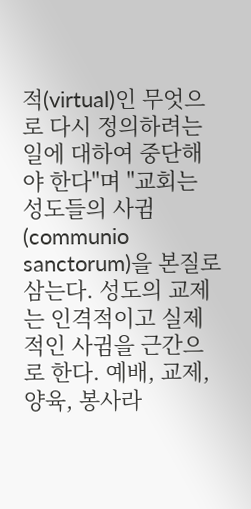적(virtual)인 무엇으로 다시 정의하려는 일에 대하여 중단해야 한다"며 "교회는 성도들의 사귐(communio sanctorum)을 본질로 삼는다. 성도의 교제는 인격적이고 실제적인 사귐을 근간으로 한다. 예배, 교제, 양육, 봉사라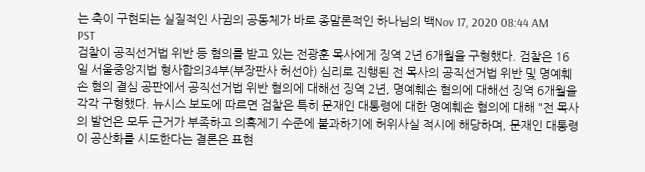는 축이 구현되는 실질적인 사귐의 공동체가 바로 종말론적인 하나님의 백Nov 17, 2020 08:44 AM PST
검찰이 공직선거법 위반 등 혐의를 받고 있는 전광훈 목사에게 징역 2년 6개월을 구형했다. 검찰은 16일 서울중앙지법 형사합의34부(부장판사 허선아) 심리로 진행된 전 목사의 공직선거법 위반 및 명예훼손 혐의 결심 공판에서 공직선거법 위반 혐의에 대해선 징역 2년, 명예훼손 혐의에 대해선 징역 6개월을 각각 구형했다. 뉴시스 보도에 따르면 검찰은 특히 문재인 대통령에 대한 명예훼손 혐의에 대해 "전 목사의 발언은 모두 근거가 부족하고 의혹제기 수준에 불과하기에 허위사실 적시에 해당하며, 문재인 대통령이 공산화를 시도한다는 결론은 표현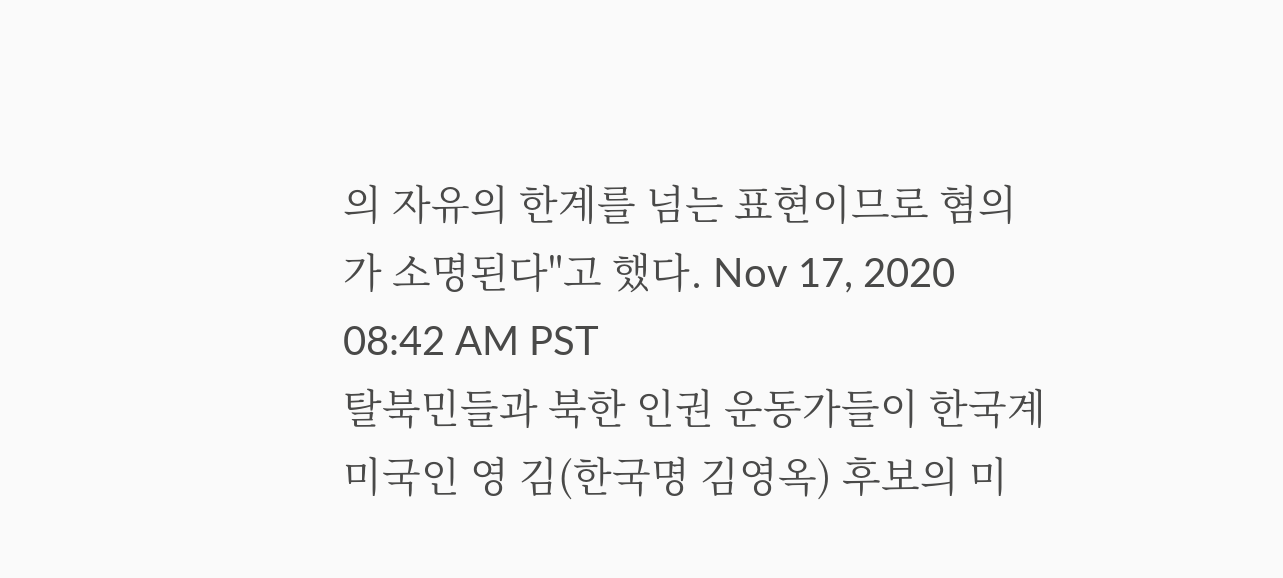의 자유의 한계를 넘는 표현이므로 혐의가 소명된다"고 했다. Nov 17, 2020 08:42 AM PST
탈북민들과 북한 인권 운동가들이 한국계 미국인 영 김(한국명 김영옥) 후보의 미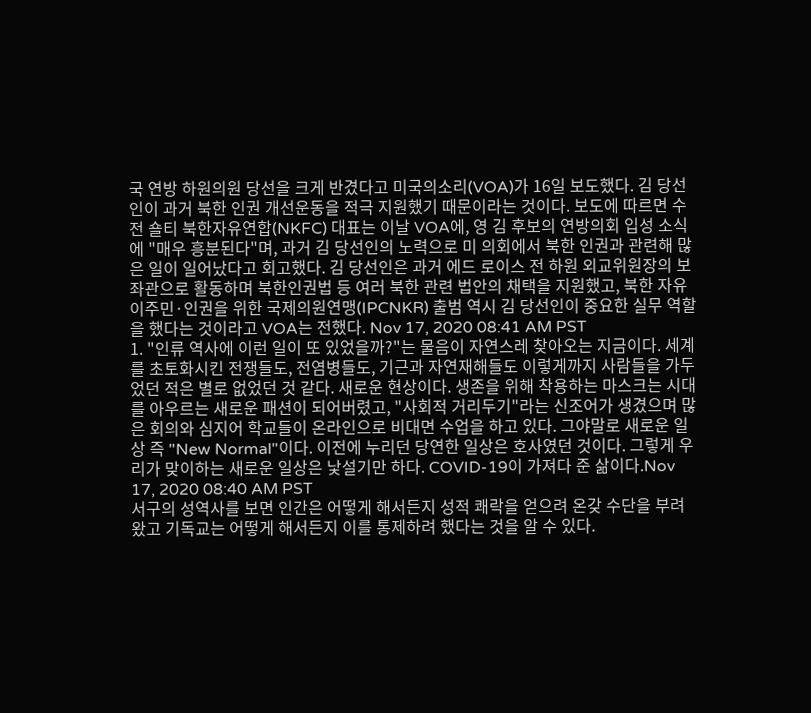국 연방 하원의원 당선을 크게 반겼다고 미국의소리(VOA)가 16일 보도했다. 김 당선인이 과거 북한 인권 개선운동을 적극 지원했기 때문이라는 것이다. 보도에 따르면 수전 숄티 북한자유연합(NKFC) 대표는 이날 VOA에, 영 김 후보의 연방의회 입성 소식에 "매우 흥분된다"며, 과거 김 당선인의 노력으로 미 의회에서 북한 인권과 관련해 많은 일이 일어났다고 회고했다. 김 당선인은 과거 에드 로이스 전 하원 외교위원장의 보좌관으로 활동하며 북한인권법 등 여러 북한 관련 법안의 채택을 지원했고, 북한 자유이주민·인권을 위한 국제의원연맹(IPCNKR) 출범 역시 김 당선인이 중요한 실무 역할을 했다는 것이라고 VOA는 전했다. Nov 17, 2020 08:41 AM PST
1. "인류 역사에 이런 일이 또 있었을까?"는 물음이 자연스레 찾아오는 지금이다. 세계를 초토화시킨 전쟁들도, 전염병들도, 기근과 자연재해들도 이렇게까지 사람들을 가두었던 적은 별로 없었던 것 같다. 새로운 현상이다. 생존을 위해 착용하는 마스크는 시대를 아우르는 새로운 패션이 되어버렸고, "사회적 거리두기"라는 신조어가 생겼으며 많은 회의와 심지어 학교들이 온라인으로 비대면 수업을 하고 있다. 그야말로 새로운 일상 즉 "New Normal"이다. 이전에 누리던 당연한 일상은 호사였던 것이다. 그렇게 우리가 맞이하는 새로운 일상은 낯설기만 하다. COVID-19이 가져다 준 삶이다.Nov 17, 2020 08:40 AM PST
서구의 성역사를 보면 인간은 어떻게 해서든지 성적 쾌락을 얻으려 온갖 수단을 부려왔고 기독교는 어떻게 해서든지 이를 통제하려 했다는 것을 알 수 있다.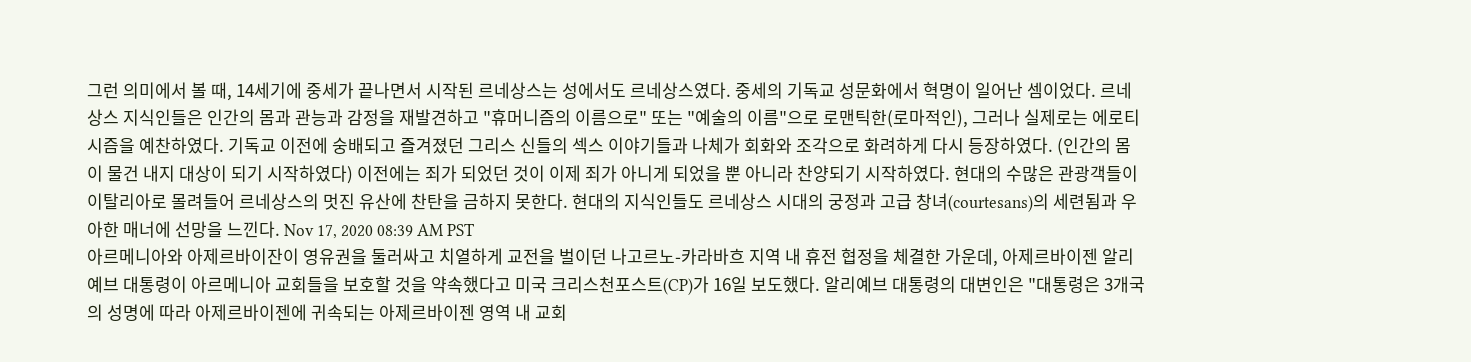그런 의미에서 볼 때, 14세기에 중세가 끝나면서 시작된 르네상스는 성에서도 르네상스였다. 중세의 기독교 성문화에서 혁명이 일어난 셈이었다. 르네상스 지식인들은 인간의 몸과 관능과 감정을 재발견하고 "휴머니즘의 이름으로" 또는 "예술의 이름"으로 로맨틱한(로마적인), 그러나 실제로는 에로티시즘을 예찬하였다. 기독교 이전에 숭배되고 즐겨졌던 그리스 신들의 섹스 이야기들과 나체가 회화와 조각으로 화려하게 다시 등장하였다. (인간의 몸이 물건 내지 대상이 되기 시작하였다) 이전에는 죄가 되었던 것이 이제 죄가 아니게 되었을 뿐 아니라 찬양되기 시작하였다. 현대의 수많은 관광객들이 이탈리아로 몰려들어 르네상스의 멋진 유산에 찬탄을 금하지 못한다. 현대의 지식인들도 르네상스 시대의 궁정과 고급 창녀(courtesans)의 세련됨과 우아한 매너에 선망을 느낀다. Nov 17, 2020 08:39 AM PST
아르메니아와 아제르바이잔이 영유권을 둘러싸고 치열하게 교전을 벌이던 나고르노-카라바흐 지역 내 휴전 협정을 체결한 가운데, 아제르바이젠 알리예브 대통령이 아르메니아 교회들을 보호할 것을 약속했다고 미국 크리스천포스트(CP)가 16일 보도했다. 알리예브 대통령의 대변인은 "대통령은 3개국의 성명에 따라 아제르바이젠에 귀속되는 아제르바이젠 영역 내 교회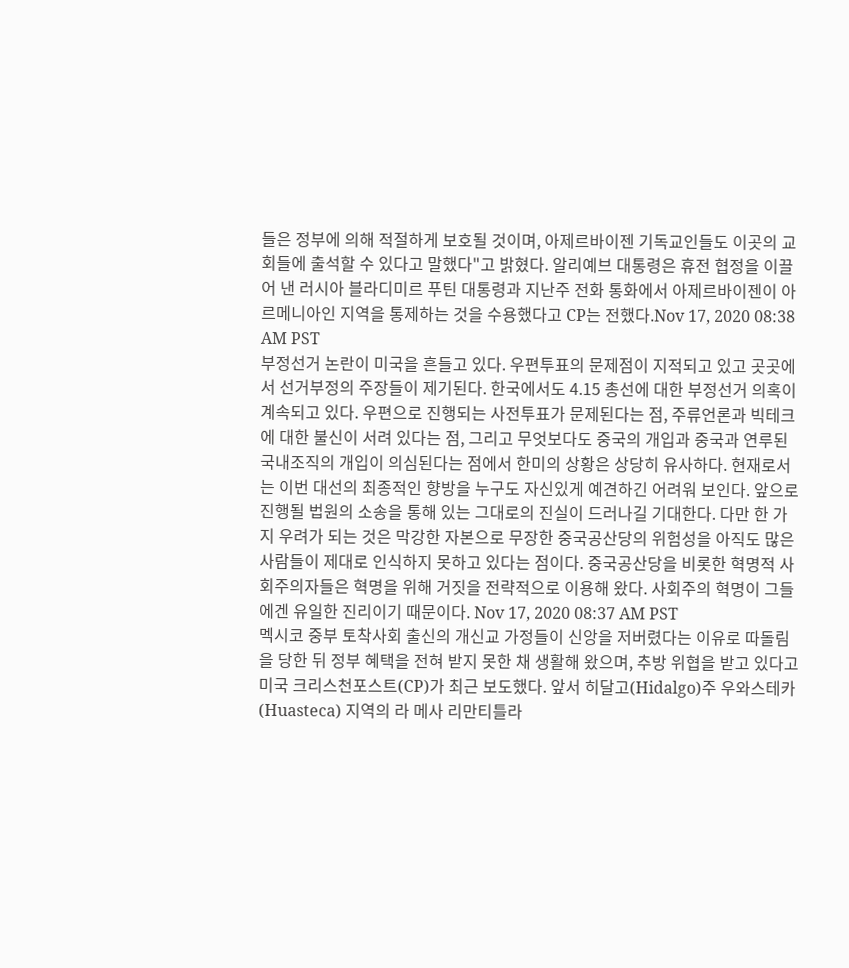들은 정부에 의해 적절하게 보호될 것이며, 아제르바이젠 기독교인들도 이곳의 교회들에 출석할 수 있다고 말했다"고 밝혔다. 알리예브 대통령은 휴전 협정을 이끌어 낸 러시아 블라디미르 푸틴 대통령과 지난주 전화 통화에서 아제르바이젠이 아르메니아인 지역을 통제하는 것을 수용했다고 CP는 전했다.Nov 17, 2020 08:38 AM PST
부정선거 논란이 미국을 흔들고 있다. 우편투표의 문제점이 지적되고 있고 곳곳에서 선거부정의 주장들이 제기된다. 한국에서도 4.15 총선에 대한 부정선거 의혹이 계속되고 있다. 우편으로 진행되는 사전투표가 문제된다는 점, 주류언론과 빅테크에 대한 불신이 서려 있다는 점, 그리고 무엇보다도 중국의 개입과 중국과 연루된 국내조직의 개입이 의심된다는 점에서 한미의 상황은 상당히 유사하다. 현재로서는 이번 대선의 최종적인 향방을 누구도 자신있게 예견하긴 어려워 보인다. 앞으로 진행될 법원의 소송을 통해 있는 그대로의 진실이 드러나길 기대한다. 다만 한 가지 우려가 되는 것은 막강한 자본으로 무장한 중국공산당의 위험성을 아직도 많은 사람들이 제대로 인식하지 못하고 있다는 점이다. 중국공산당을 비롯한 혁명적 사회주의자들은 혁명을 위해 거짓을 전략적으로 이용해 왔다. 사회주의 혁명이 그들에겐 유일한 진리이기 때문이다. Nov 17, 2020 08:37 AM PST
멕시코 중부 토착사회 출신의 개신교 가정들이 신앙을 저버렸다는 이유로 따돌림을 당한 뒤 정부 혜택을 전혀 받지 못한 채 생활해 왔으며, 추방 위협을 받고 있다고 미국 크리스천포스트(CP)가 최근 보도했다. 앞서 히달고(Hidalgo)주 우와스테카(Huasteca) 지역의 라 메사 리만티틀라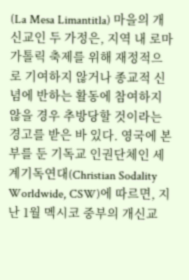(La Mesa Limantitla) 마을의 개신교인 두 가정은, 지역 내 로마 가톨릭 축제를 위해 재정적으로 기여하지 않거나 종교적 신념에 반하는 활동에 참여하지 않을 경우 추방당할 것이라는 경고를 받은 바 있다. 영국에 본부를 둔 기독교 인권단체인 세계기독연대(Christian Sodality Worldwide, CSW)에 따르면, 지난 1월 멕시코 중부의 개신교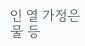인 열 가정은 물 등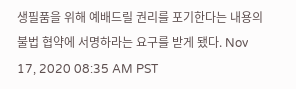생필품을 위해 예배드릴 권리를 포기한다는 내용의 불법 협약에 서명하라는 요구를 받게 됐다. Nov 17, 2020 08:35 AM PST